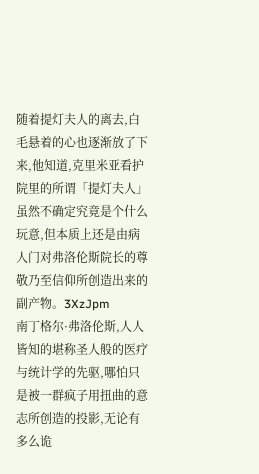随着提灯夫人的离去,白毛悬着的心也逐渐放了下来,他知道,克里米亚看护院里的所谓「提灯夫人」虽然不确定究竟是个什么玩意,但本质上还是由病人门对弗洛伦斯院长的尊敬乃至信仰所创造出来的副产物。3XzJpm
南丁格尔·弗洛伦斯,人人皆知的堪称圣人般的医疗与统计学的先驱,哪怕只是被一群疯子用扭曲的意志所创造的投影,无论有多么诡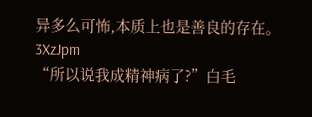异多么可怖,本质上也是善良的存在。3XzJpm
“所以说我成精神病了?”白毛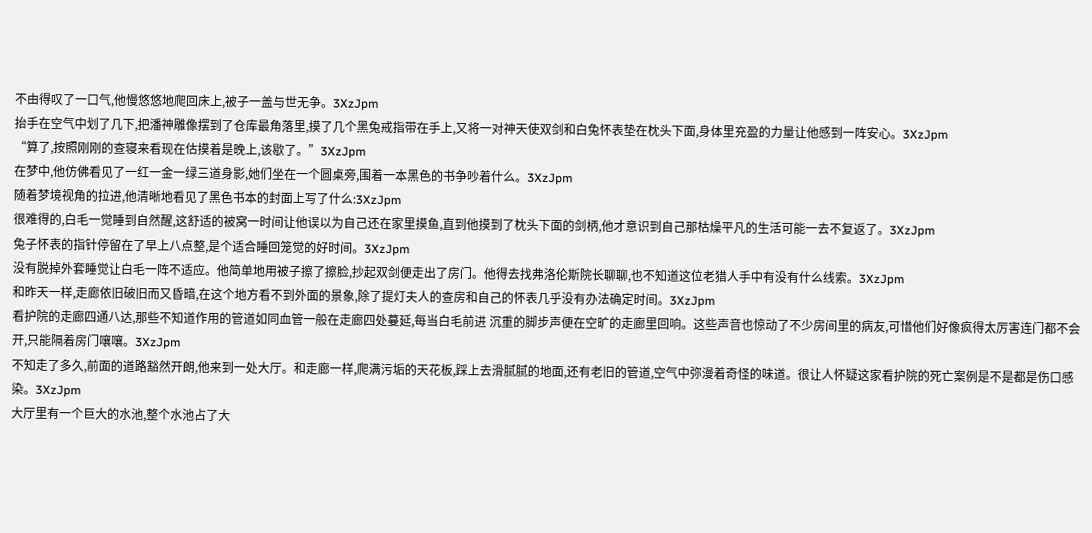不由得叹了一口气,他慢悠悠地爬回床上,被子一盖与世无争。3XzJpm
抬手在空气中划了几下,把潘神雕像摆到了仓库最角落里,摸了几个黑兔戒指带在手上,又将一对神天使双剑和白兔怀表垫在枕头下面,身体里充盈的力量让他感到一阵安心。3XzJpm
“算了,按照刚刚的查寝来看现在估摸着是晚上,该歇了。”3XzJpm
在梦中,他仿佛看见了一红一金一绿三道身影,她们坐在一个圆桌旁,围着一本黑色的书争吵着什么。3XzJpm
随着梦境视角的拉进,他清晰地看见了黑色书本的封面上写了什么:3XzJpm
很难得的,白毛一觉睡到自然醒,这舒适的被窝一时间让他误以为自己还在家里摸鱼,直到他摸到了枕头下面的剑柄,他才意识到自己那枯燥平凡的生活可能一去不复返了。3XzJpm
兔子怀表的指针停留在了早上八点整,是个适合睡回笼觉的好时间。3XzJpm
没有脱掉外套睡觉让白毛一阵不适应。他简单地用被子擦了擦脸,抄起双剑便走出了房门。他得去找弗洛伦斯院长聊聊,也不知道这位老猎人手中有没有什么线索。3XzJpm
和昨天一样,走廊依旧破旧而又昏暗,在这个地方看不到外面的景象,除了提灯夫人的查房和自己的怀表几乎没有办法确定时间。3XzJpm
看护院的走廊四通八达,那些不知道作用的管道如同血管一般在走廊四处蔓延,每当白毛前进 沉重的脚步声便在空旷的走廊里回响。这些声音也惊动了不少房间里的病友,可惜他们好像疯得太厉害连门都不会开,只能隔着房门嚷嚷。3XzJpm
不知走了多久,前面的道路豁然开朗,他来到一处大厅。和走廊一样,爬满污垢的天花板,踩上去滑腻腻的地面,还有老旧的管道,空气中弥漫着奇怪的味道。很让人怀疑这家看护院的死亡案例是不是都是伤口感染。3XzJpm
大厅里有一个巨大的水池,整个水池占了大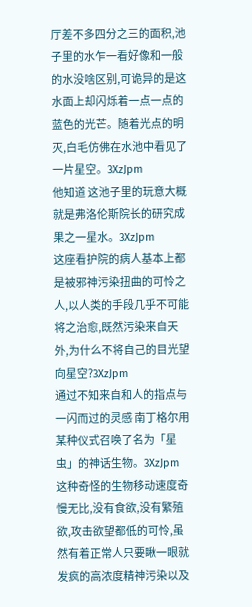厅差不多四分之三的面积,池子里的水乍一看好像和一般的水没啥区别,可诡异的是这水面上却闪烁着一点一点的蓝色的光芒。随着光点的明灭,白毛仿佛在水池中看见了一片星空。3XzJpm
他知道 这池子里的玩意大概就是弗洛伦斯院长的研究成果之一星水。3XzJpm
这座看护院的病人基本上都是被邪神污染扭曲的可怜之人,以人类的手段几乎不可能将之治愈,既然污染来自天外,为什么不将自己的目光望向星空?3XzJpm
通过不知来自和人的指点与一闪而过的灵感 南丁格尔用某种仪式召唤了名为「星虫」的神话生物。3XzJpm
这种奇怪的生物移动速度奇慢无比,没有食欲,没有繁殖欲,攻击欲望都低的可怜,虽然有着正常人只要瞅一眼就发疯的高浓度精神污染以及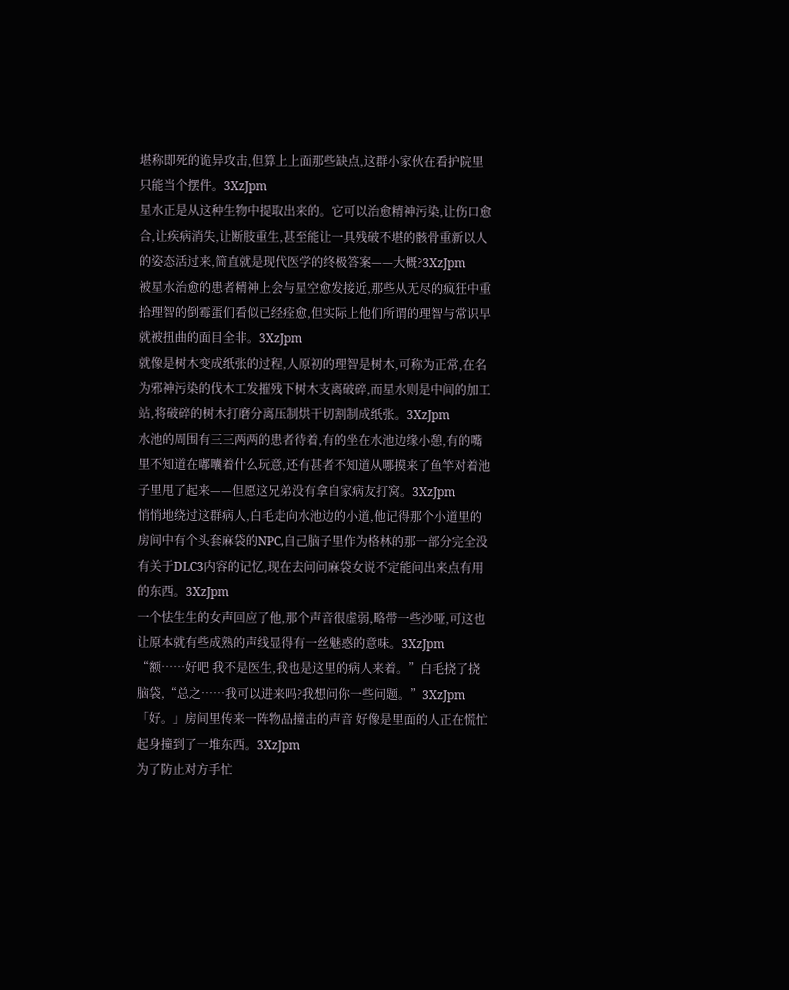堪称即死的诡异攻击,但算上上面那些缺点,这群小家伙在看护院里只能当个摆件。3XzJpm
星水正是从这种生物中提取出来的。它可以治愈精神污染,让伤口愈合,让疾病消失,让断肢重生,甚至能让一具残破不堪的骸骨重新以人的姿态活过来,简直就是现代医学的终极答案——大概?3XzJpm
被星水治愈的患者精神上会与星空愈发接近,那些从无尽的疯狂中重拾理智的倒霉蛋们看似已经痊愈,但实际上他们所谓的理智与常识早就被扭曲的面目全非。3XzJpm
就像是树木变成纸张的过程,人原初的理智是树木,可称为正常,在名为邪神污染的伐木工发摧残下树木支离破碎,而星水则是中间的加工站,将破碎的树木打磨分离压制烘干切割制成纸张。3XzJpm
水池的周围有三三两两的患者待着,有的坐在水池边缘小憩,有的嘴里不知道在嘟囔着什么玩意,还有甚者不知道从哪摸来了鱼竿对着池子里甩了起来——但愿这兄弟没有拿自家病友打窝。3XzJpm
悄悄地绕过这群病人,白毛走向水池边的小道,他记得那个小道里的房间中有个头套麻袋的NPC,自己脑子里作为格林的那一部分完全没有关于DLC3内容的记忆,现在去问问麻袋女说不定能问出来点有用的东西。3XzJpm
一个怯生生的女声回应了他,那个声音很虚弱,略带一些沙哑,可这也让原本就有些成熟的声线显得有一丝魅惑的意味。3XzJpm
“额……好吧 我不是医生,我也是这里的病人来着。”白毛挠了挠脑袋,“总之……我可以进来吗?我想问你一些问题。”3XzJpm
「好。」房间里传来一阵物品撞击的声音 好像是里面的人正在慌忙起身撞到了一堆东西。3XzJpm
为了防止对方手忙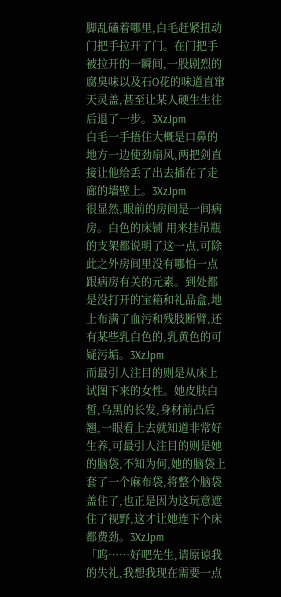脚乱磕着哪里,白毛赶紧扭动门把手拉开了门。在门把手被拉开的一瞬间,一股剧烈的腐臭味以及石O花的味道直窜天灵盖,甚至让某人硬生生往后退了一步。3XzJpm
白毛一手捂住大概是口鼻的地方一边使劲扇风,两把剑直接让他给丢了出去插在了走廊的墙壁上。3XzJpm
很显然,眼前的房间是一间病房。白色的床铺 用来挂吊瓶的支架都说明了这一点,可除此之外房间里没有哪怕一点跟病房有关的元素。到处都是没打开的宝箱和礼品盒,地上布满了血污和残肢断臂,还有某些乳白色的,乳黄色的可疑污垢。3XzJpm
而最引人注目的则是从床上试图下来的女性。她皮肤白皙,乌黑的长发,身材前凸后翘,一眼看上去就知道非常好生养,可最引人注目的则是她的脑袋,不知为何,她的脑袋上套了一个麻布袋,将整个脑袋盖住了,也正是因为这玩意遮住了视野,这才让她连下个床都费劲。3XzJpm
「呜……好吧先生,请原谅我的失礼,我想我现在需要一点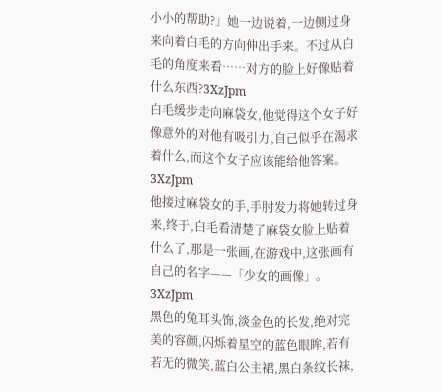小小的帮助?」她一边说着,一边侧过身来向着白毛的方向伸出手来。不过从白毛的角度来看……对方的脸上好像贴着什么东西?3XzJpm
白毛缓步走向麻袋女,他觉得这个女子好像意外的对他有吸引力,自己似乎在渴求着什么,而这个女子应该能给他答案。3XzJpm
他接过麻袋女的手,手肘发力将她转过身来,终于,白毛看清楚了麻袋女脸上贴着什么了,那是一张画,在游戏中,这张画有自己的名字——「少女的画像」。3XzJpm
黑色的兔耳头饰,淡金色的长发,绝对完美的容颜,闪烁着星空的蓝色眼眸,若有若无的微笑,蓝白公主裙,黑白条纹长袜,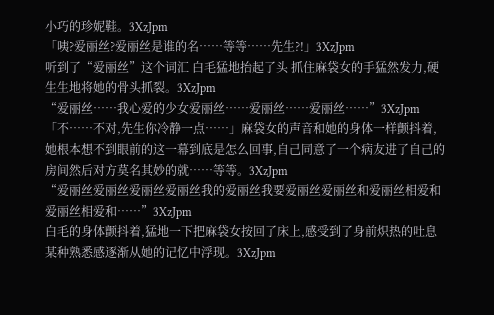小巧的珍妮鞋。3XzJpm
「咦?爱丽丝?爱丽丝是谁的名……等等……先生?!」3XzJpm
听到了“爱丽丝”这个词汇 白毛猛地抬起了头 抓住麻袋女的手猛然发力,硬生生地将她的骨头抓裂。3XzJpm
“爱丽丝……我心爱的少女爱丽丝……爱丽丝……爱丽丝……”3XzJpm
「不……不对,先生你冷静一点……」麻袋女的声音和她的身体一样颤抖着,她根本想不到眼前的这一幕到底是怎么回事,自己同意了一个病友进了自己的房间然后对方莫名其妙的就……等等。3XzJpm
“爱丽丝爱丽丝爱丽丝爱丽丝我的爱丽丝我要爱丽丝爱丽丝和爱丽丝相爱和爱丽丝相爱和……”3XzJpm
白毛的身体颤抖着,猛地一下把麻袋女按回了床上,感受到了身前炽热的吐息 某种熟悉感逐渐从她的记忆中浮现。3XzJpm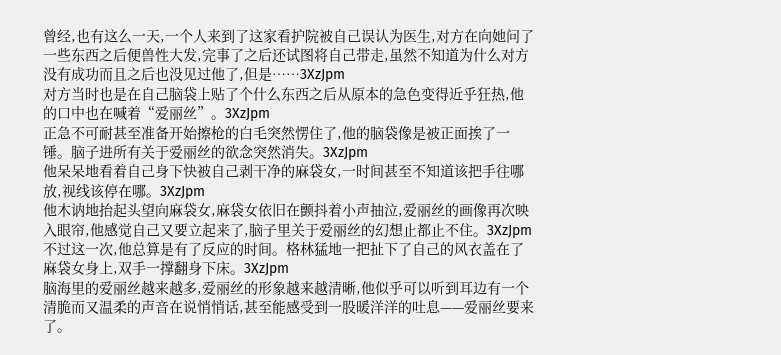曾经,也有这么一天,一个人来到了这家看护院被自己误认为医生,对方在向她问了一些东西之后便兽性大发,完事了之后还试图将自己带走,虽然不知道为什么对方没有成功而且之后也没见过他了,但是……3XzJpm
对方当时也是在自己脑袋上贴了个什么东西之后从原本的急色变得近乎狂热,他的口中也在喊着“爱丽丝”。3XzJpm
正急不可耐甚至准备开始擦枪的白毛突然愣住了,他的脑袋像是被正面挨了一锤。脑子进所有关于爱丽丝的欲念突然消失。3XzJpm
他呆呆地看着自己身下快被自己剥干净的麻袋女,一时间甚至不知道该把手往哪放,视线该停在哪。3XzJpm
他木讷地抬起头望向麻袋女,麻袋女依旧在颤抖着小声抽泣,爱丽丝的画像再次映入眼帘,他感觉自己又要立起来了,脑子里关于爱丽丝的幻想止都止不住。3XzJpm
不过这一次,他总算是有了反应的时间。格林猛地一把扯下了自己的风衣盖在了麻袋女身上,双手一撑翻身下床。3XzJpm
脑海里的爱丽丝越来越多,爱丽丝的形象越来越清晰,他似乎可以听到耳边有一个清脆而又温柔的声音在说悄悄话,甚至能感受到一股暖洋洋的吐息——爱丽丝要来了。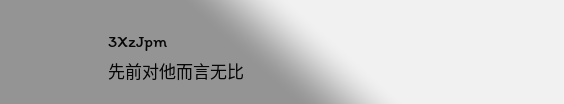3XzJpm
先前对他而言无比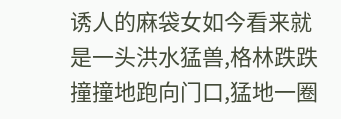诱人的麻袋女如今看来就是一头洪水猛兽,格林跌跌撞撞地跑向门口,猛地一圈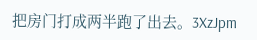把房门打成两半跑了出去。3XzJpm